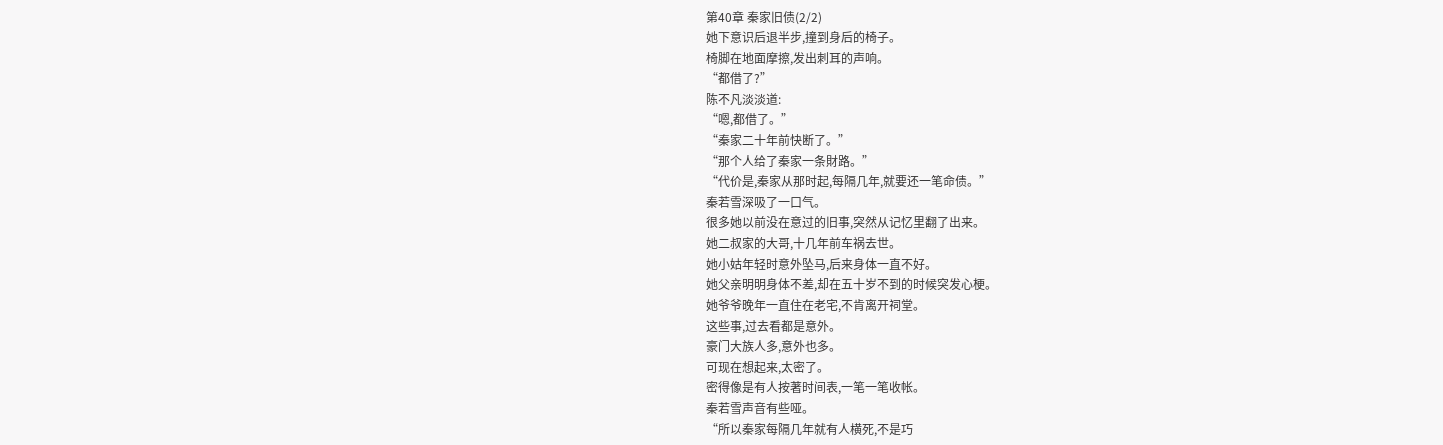第40章 秦家旧债(2/2)
她下意识后退半步,撞到身后的椅子。
椅脚在地面摩擦,发出刺耳的声响。
“都借了?”
陈不凡淡淡道:
“嗯,都借了。”
“秦家二十年前快断了。”
“那个人给了秦家一条財路。”
“代价是,秦家从那时起,每隔几年,就要还一笔命债。”
秦若雪深吸了一口气。
很多她以前没在意过的旧事,突然从记忆里翻了出来。
她二叔家的大哥,十几年前车祸去世。
她小姑年轻时意外坠马,后来身体一直不好。
她父亲明明身体不差,却在五十岁不到的时候突发心梗。
她爷爷晚年一直住在老宅,不肯离开祠堂。
这些事,过去看都是意外。
豪门大族人多,意外也多。
可现在想起来,太密了。
密得像是有人按著时间表,一笔一笔收帐。
秦若雪声音有些哑。
“所以秦家每隔几年就有人横死,不是巧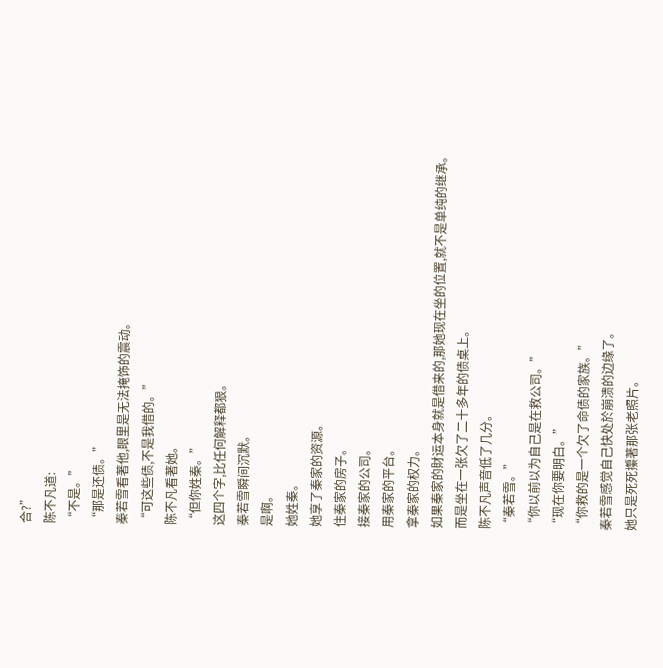合?”
陈不凡道:
“不是。”
“那是还债。”
秦若雪看著他,眼里是无法掩饰的震动。
“可这些债,不是我借的。”
陈不凡看著她。
“但你姓秦。”
这四个字,比任何解释都狠。
秦若雪瞬间沉默。
是啊。
她姓秦。
她享了秦家的资源。
住秦家的房子。
接秦家的公司。
用秦家的平台。
拿秦家的权力。
如果秦家的財运本身就是借来的,那她现在坐的位置,就不是单纯的继承。
而是坐在一张欠了二十多年的债桌上。
陈不凡声音低了几分。
“秦若雪。”
“你以前以为自己是在救公司。”
“现在你要明白。”
“你救的是一个欠了命债的家族。”
秦若雪感觉自己快处於崩溃的边缘了。
她只是死死攥著那张老照片。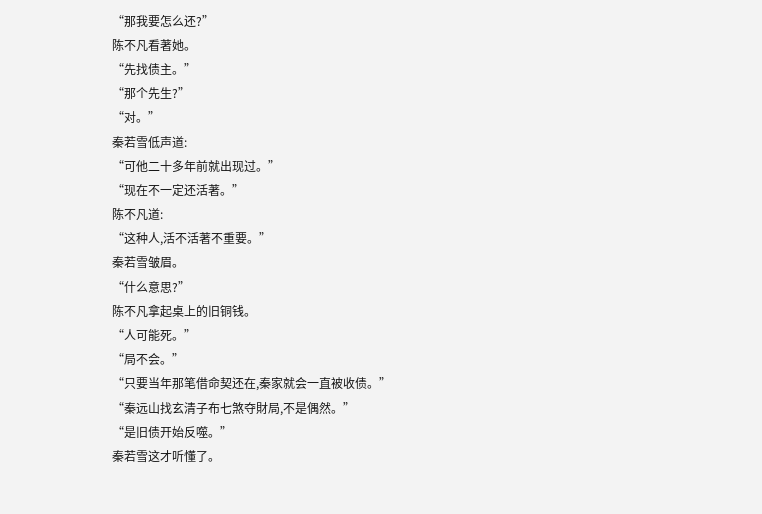“那我要怎么还?”
陈不凡看著她。
“先找债主。”
“那个先生?”
“对。”
秦若雪低声道:
“可他二十多年前就出现过。”
“现在不一定还活著。”
陈不凡道:
“这种人,活不活著不重要。”
秦若雪皱眉。
“什么意思?”
陈不凡拿起桌上的旧铜钱。
“人可能死。”
“局不会。”
“只要当年那笔借命契还在,秦家就会一直被收债。”
“秦远山找玄清子布七煞夺財局,不是偶然。”
“是旧债开始反噬。”
秦若雪这才听懂了。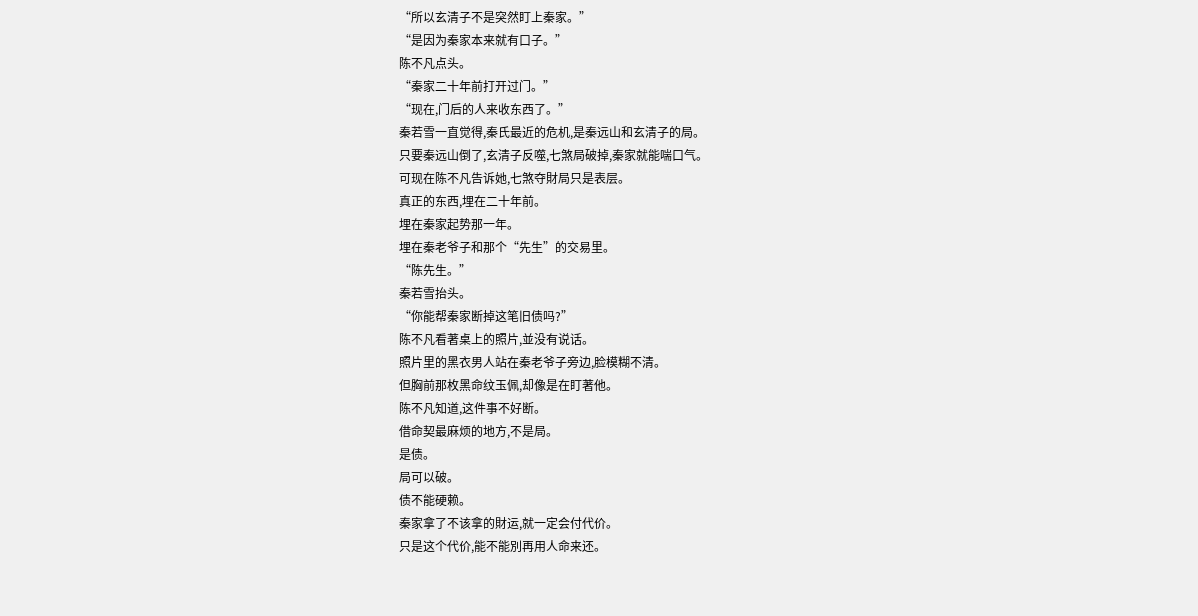“所以玄清子不是突然盯上秦家。”
“是因为秦家本来就有口子。”
陈不凡点头。
“秦家二十年前打开过门。”
“现在,门后的人来收东西了。”
秦若雪一直觉得,秦氏最近的危机,是秦远山和玄清子的局。
只要秦远山倒了,玄清子反噬,七煞局破掉,秦家就能喘口气。
可现在陈不凡告诉她,七煞夺財局只是表层。
真正的东西,埋在二十年前。
埋在秦家起势那一年。
埋在秦老爷子和那个“先生”的交易里。
“陈先生。”
秦若雪抬头。
“你能帮秦家断掉这笔旧债吗?”
陈不凡看著桌上的照片,並没有说话。
照片里的黑衣男人站在秦老爷子旁边,脸模糊不清。
但胸前那枚黑命纹玉佩,却像是在盯著他。
陈不凡知道,这件事不好断。
借命契最麻烦的地方,不是局。
是债。
局可以破。
债不能硬赖。
秦家拿了不该拿的財运,就一定会付代价。
只是这个代价,能不能別再用人命来还。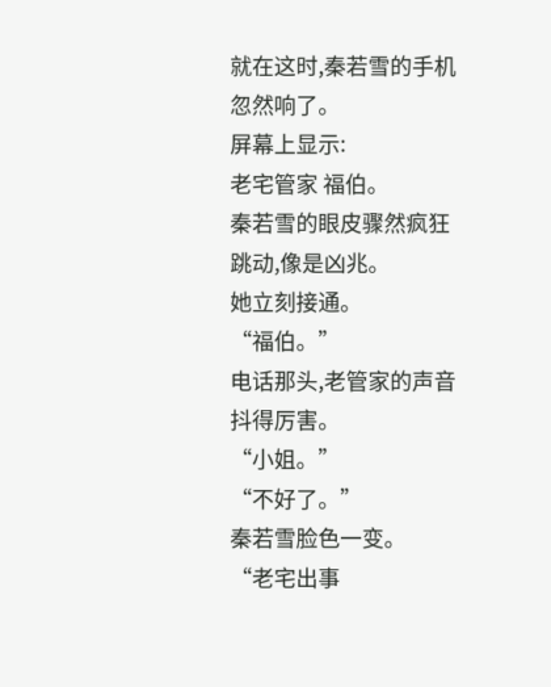就在这时,秦若雪的手机忽然响了。
屏幕上显示:
老宅管家 福伯。
秦若雪的眼皮骤然疯狂跳动,像是凶兆。
她立刻接通。
“福伯。”
电话那头,老管家的声音抖得厉害。
“小姐。”
“不好了。”
秦若雪脸色一变。
“老宅出事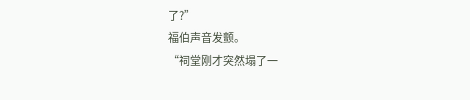了?”
福伯声音发颤。
“祠堂刚才突然塌了一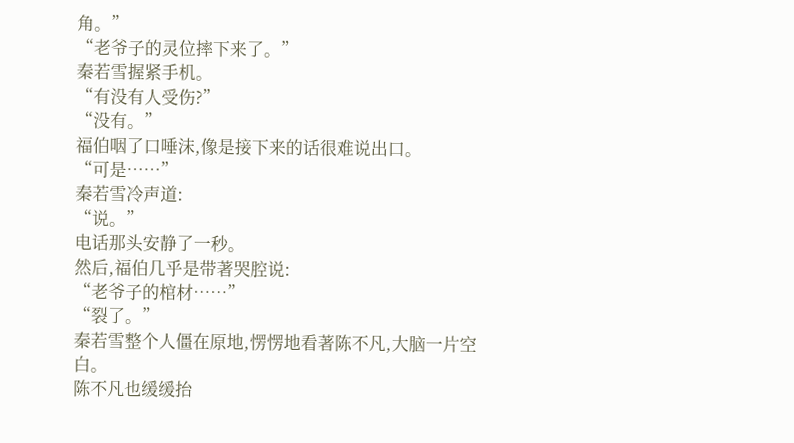角。”
“老爷子的灵位摔下来了。”
秦若雪握紧手机。
“有没有人受伤?”
“没有。”
福伯咽了口唾沫,像是接下来的话很难说出口。
“可是……”
秦若雪冷声道:
“说。”
电话那头安静了一秒。
然后,福伯几乎是带著哭腔说:
“老爷子的棺材……”
“裂了。”
秦若雪整个人僵在原地,愣愣地看著陈不凡,大脑一片空白。
陈不凡也缓缓抬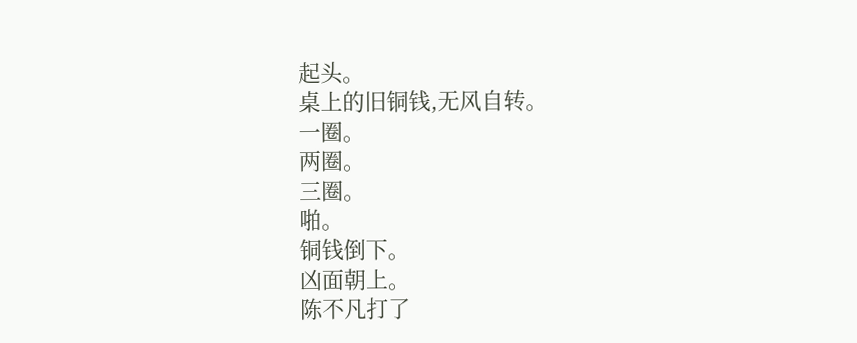起头。
桌上的旧铜钱,无风自转。
一圈。
两圈。
三圈。
啪。
铜钱倒下。
凶面朝上。
陈不凡打了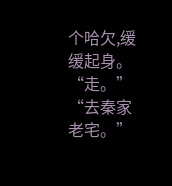个哈欠,缓缓起身。
“走。”
“去秦家老宅。”